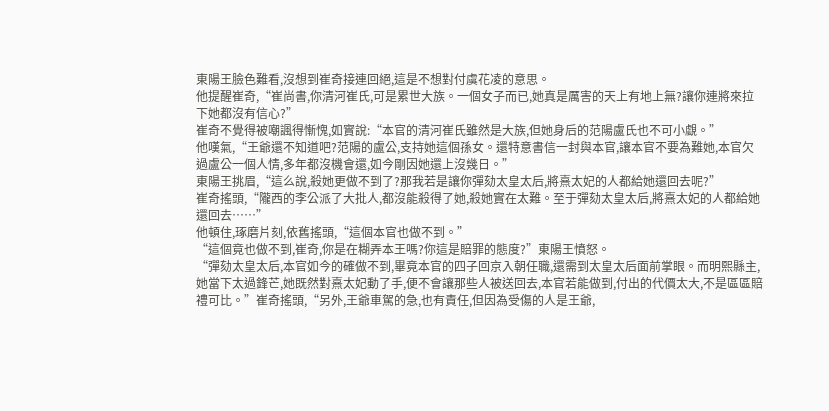東陽王臉色難看,沒想到崔奇接連回絕,這是不想對付虞花凌的意思。
他提醒崔奇,“崔尚書,你清河崔氏,可是累世大族。一個女子而已,她真是厲害的天上有地上無?讓你連將來拉下她都沒有信心?”
崔奇不覺得被嘲諷得慚愧,如實說:“本官的清河崔氏雖然是大族,但她身后的范陽盧氏也不可小覷。”
他嘆氣,“王爺還不知道吧?范陽的盧公,支持她這個孫女。還特意書信一封與本官,讓本官不要為難她,本官欠過盧公一個人情,多年都沒機會還,如今剛因她還上沒幾日。”
東陽王挑眉,“這么說,殺她更做不到了?那我若是讓你彈劾太皇太后,將熹太妃的人都給她還回去呢?”
崔奇搖頭,“隴西的李公派了大批人,都沒能殺得了她,殺她實在太難。至于彈劾太皇太后,將熹太妃的人都給她還回去……”
他頓住,琢磨片刻,依舊搖頭,“這個本官也做不到。”
“這個竟也做不到,崔奇,你是在糊弄本王嗎?你這是賠罪的態度?”東陽王憤怒。
“彈劾太皇太后,本官如今的確做不到,畢竟本官的四子回京入朝任職,還需到太皇太后面前掌眼。而明熙縣主,她當下太過鋒芒,她既然對熹太妃動了手,便不會讓那些人被送回去,本官若能做到,付出的代價太大,不是區區賠禮可比。”崔奇搖頭,“另外,王爺車駕的急,也有責任,但因為受傷的人是王爺,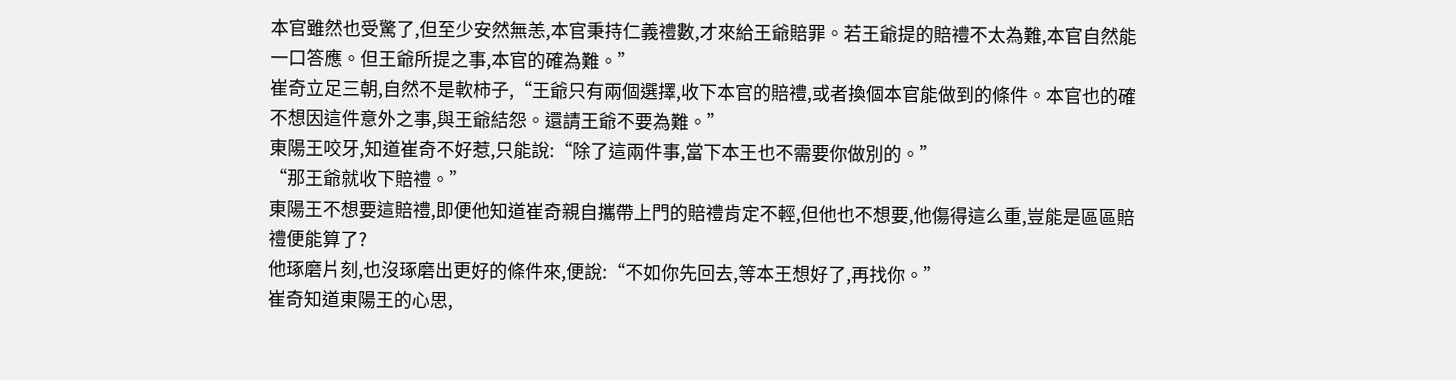本官雖然也受驚了,但至少安然無恙,本官秉持仁義禮數,才來給王爺賠罪。若王爺提的賠禮不太為難,本官自然能一口答應。但王爺所提之事,本官的確為難。”
崔奇立足三朝,自然不是軟柿子,“王爺只有兩個選擇,收下本官的賠禮,或者換個本官能做到的條件。本官也的確不想因這件意外之事,與王爺結怨。還請王爺不要為難。”
東陽王咬牙,知道崔奇不好惹,只能說:“除了這兩件事,當下本王也不需要你做別的。”
“那王爺就收下賠禮。”
東陽王不想要這賠禮,即便他知道崔奇親自攜帶上門的賠禮肯定不輕,但他也不想要,他傷得這么重,豈能是區區賠禮便能算了?
他琢磨片刻,也沒琢磨出更好的條件來,便說:“不如你先回去,等本王想好了,再找你。”
崔奇知道東陽王的心思,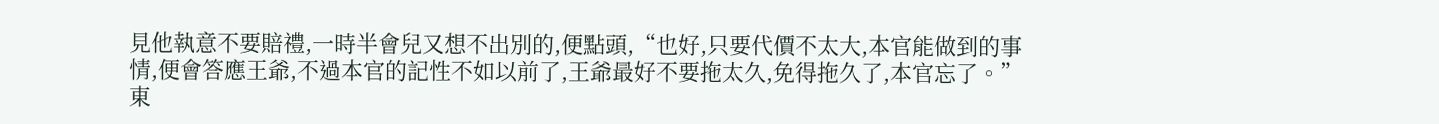見他執意不要賠禮,一時半會兒又想不出別的,便點頭,“也好,只要代價不太大,本官能做到的事情,便會答應王爺,不過本官的記性不如以前了,王爺最好不要拖太久,免得拖久了,本官忘了。”
東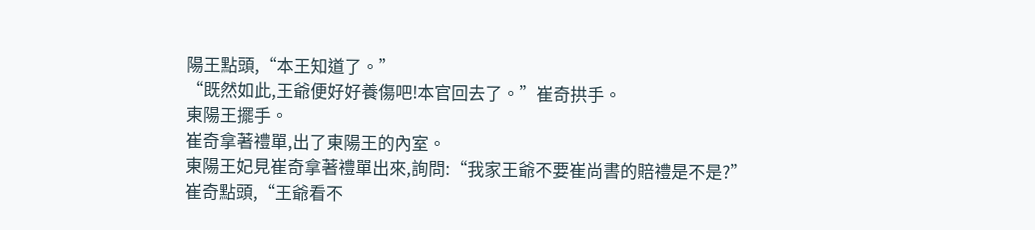陽王點頭,“本王知道了。”
“既然如此,王爺便好好養傷吧!本官回去了。”崔奇拱手。
東陽王擺手。
崔奇拿著禮單,出了東陽王的內室。
東陽王妃見崔奇拿著禮單出來,詢問:“我家王爺不要崔尚書的賠禮是不是?”
崔奇點頭,“王爺看不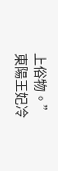上俗物。”
東陽王妃冷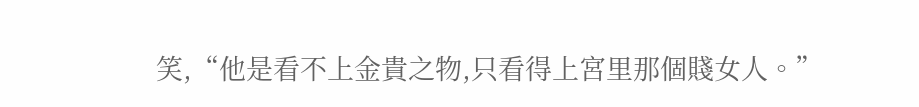笑,“他是看不上金貴之物,只看得上宮里那個賤女人。”